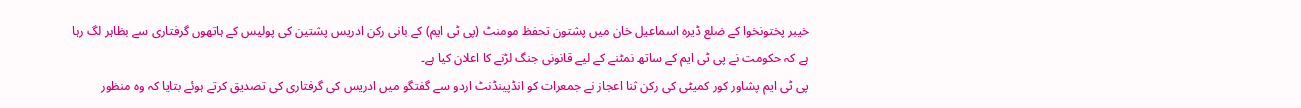خیبر پختونخوا کے ضلع ڈیرہ اسماعیل خان میں پشتون تحفظ مومنٹ (پی ٹی ایم) کے بانی رکن ادریس پشتین کی پولیس کے ہاتھوں گرفتاری سے بظاہر لگ رہا ہے کہ حکومت نے پی ٹی ایم کے ساتھ نمٹنے کے لیے قانونی جنگ لڑنے کا اعلان کیا ہے۔
پی ٹی ایم پشاور کور کمیٹی کی رکن ثنا اعجاز نے جمعرات کو انڈپینڈنٹ اردو سے گفتگو میں ادریس کی گرفتاری کی تصدیق کرتے ہوئے بتایا کہ وہ منظور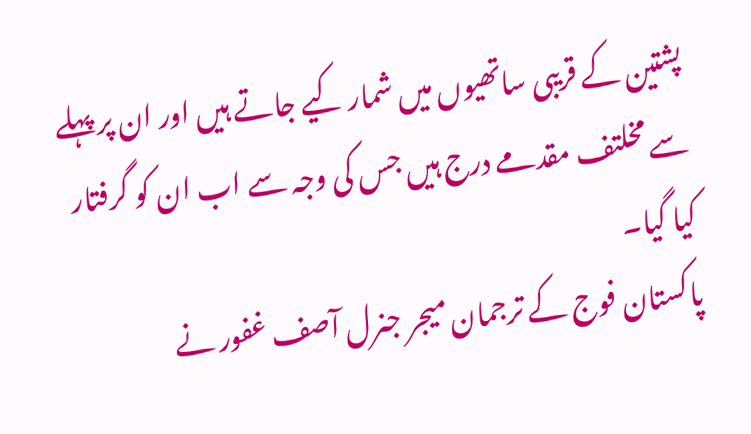پشتین کے قریبی ساتھیوں میں شمار کیے جاتے ہیں اور ان پر پہلے سے مخلتف مقدمے درج ہیں جس کی وجہ سے اب ان کو گرفتار کیا گیا۔
پاکستان فوج کے ترجمان میجر جنرل آصف غفور نے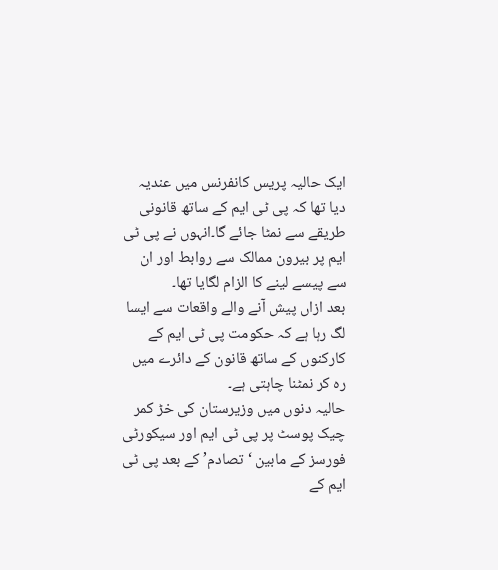ایک حالیہ پریس کانفرنس میں عندیہ دیا تھا کہ پی ٹی ایم کے ساتھ قانونی طریقے سے نمٹا جائے گا۔انہوں نے پی ٹی ایم پر بیرون ممالک سے روابط اور ان سے پیسے لینے کا الزام لگایا تھا۔
بعد ازاں پیش آنے والے واقعات سے ایسا لگ رہا ہے کہ حکومت پی ٹی ایم کے کارکنوں کے ساتھ قانون کے دائرے میں رہ کر نمٹنا چاہتی ہے۔
حالیہ دنوں میں وزیرستان کی خڑ کمر چیک پوسٹ پر پی ٹی ایم اور سیکورٹی فورسز کے مابین ‘تصادم’ کے بعد پی ٹی ایم کے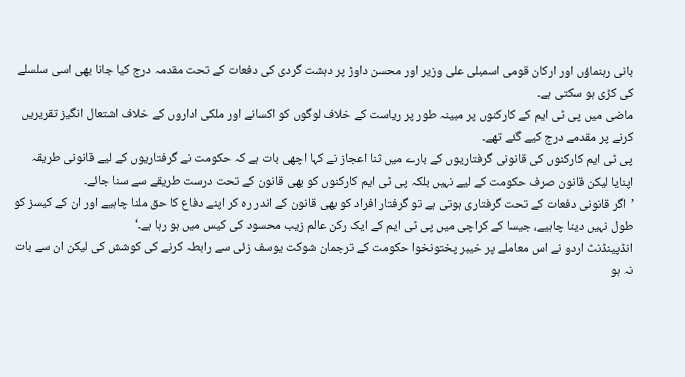بانی رہنماؤں اور ارکان قومی اسمبلی علی وزیر اور محسن داوڑ پر دہشت گردی کی دفعات کے تحت مقدمہ درج کیا جانا بھی اسی سلسلے کی کڑی ہو سکتی ہے۔
ماضی میں پی ٹی ایم کے کارکنوں پر مبینہ طور پر ریاست کے خلاف لوگوں کو اکسانے اور ملکی اداروں کے خلاف اشتعال انگیز تقریریں کرنے پر مقدمے درج کیے گئے تھے۔
پی ٹی ایم کارکنوں کی قانونی گرفتاریوں کے بارے میں ثنا اعجاز نے کہا اچھی بات ہے کہ حکومت نے گرفتاریوں کے لیے قانونی طریقہ اپنایا لیکن قانون صرف حکومت کے لیے نہیں بلکہ پی ٹی ایم کارکنوں کو بھی قانون کے تحت درست طریقے سے سنا جائے۔
’اگر قانونی دفعات کے تحت گرفتاری ہوتی ہے تو گرفتار افراد کو بھی قانون کے اندر رہ کر اپنے دفاع کا حق ملنا چاہیے اور ان کے کیسز کو طول نہیں دینا چاہیے، جیسا کے کراچی میں پی ٹی ایم کے ایک رکن عالم زیب محسود کی کیس میں ہو رہا ہے۔‘
انڈپینڈنٹ اردو نے اس معاملے پر خیبر پختونخوا حکومت کے ترجمان شوکت یوسف زئی سے رابطہ کرنے کی کوشش کی لیکن ان سے بات نہ ہو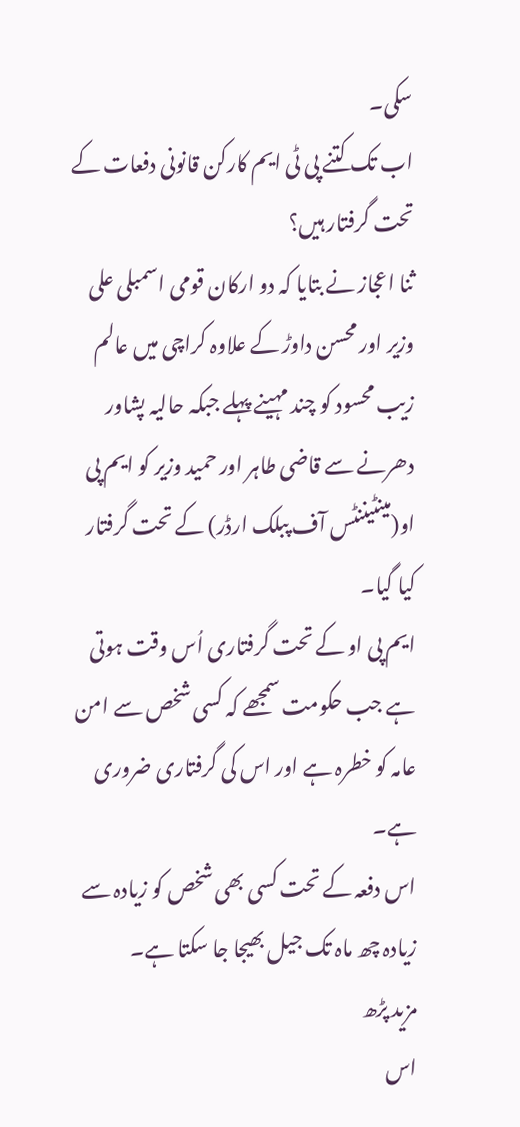سکی۔
اب تک کتنے پی ٹی ایم کارکن قانونی دفعات کے تحت گرفتار ہیں؟
ثنا اعجاز نے بتایا کہ دو ارکان قومی اسمبلی علی وزیر اور محسن داوڑ کے علاوہ کراچی میں عالم زیب محسود کو چند مہینے پہلے جبکہ حالیہ پشاور دھرنے سے قاضی طاہر اور حمید وزیر کو ایم پی او(مینٹیننٹس آف پبلک ارڈر) کے تحت گرفتار کیا گیا۔
ایم پی او کے تحت گرفتاری اُس وقت ہوتی ہے جب حکومت سمجھے کہ کسی شخص سے امن عامہ کو خطرہ ہے اور اس کی گرفتاری ضروری ہے۔
اس دفعہ کے تحت کسی بھی شخص کو زیادہ سے زیادہ چھ ماہ تک جیل بھیجا جا سکتا ہے۔
مزید پڑھ
اس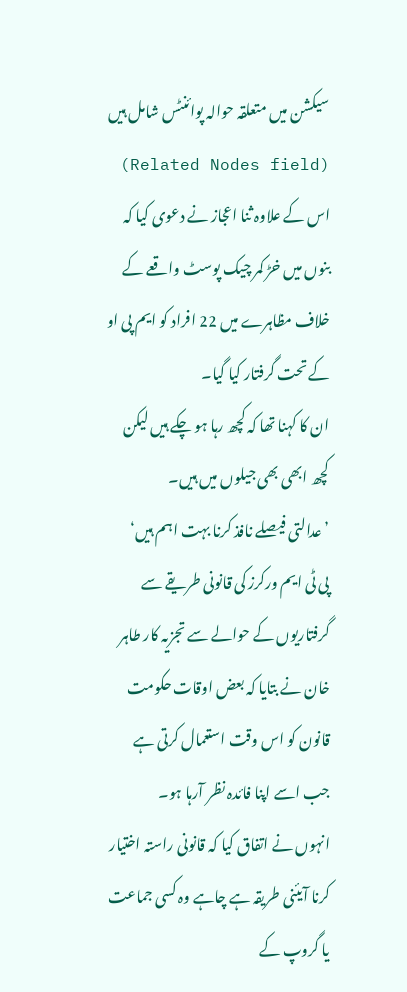سیکشن میں متعلقہ حوالہ پوائنٹس شامل ہیں (Related Nodes field)
اس کے علاوہ ثنا اعجاز نے دعوی کیا کہ بنوں میں خڑ کمر چیک پوسٹ واقعے کے خلاف مظاہرے میں 22 افراد کو ایم پی او کے تحت گرفتار کیا گیا۔
ان کا کہنا تھا کہ کچھ رہا ہو چکے ہیں لیکن کچھ ابھی بھی جیلوں میں ہیں۔
’عدالتی فیصلے نافذ کرنا بہت اہم ہیں‘
پی ٹی ایم ورکرز کی قانونی طریقے سے گرفتاریوں کے حوالے سے تجزیہ کار طاہر خان نے بتایا کہ بعض اوقات حکومت قانون کو اس وقت استعمال کرتی ہے جب اسے اپنا فائدہ نظر آرہا ہو۔
انہوں نے اتفاق کیا کہ قانونی راستہ اختیار کرنا آیئنی طریقہ ہے چاہے وہ کسی جماعت یا گروپ کے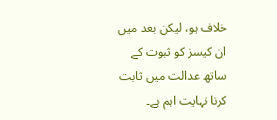خلاف ہو، لیکن بعد میں ان کیسز کو ثبوت کے ساتھ عدالت میں ثابت کرنا نہایت اہم ہے۔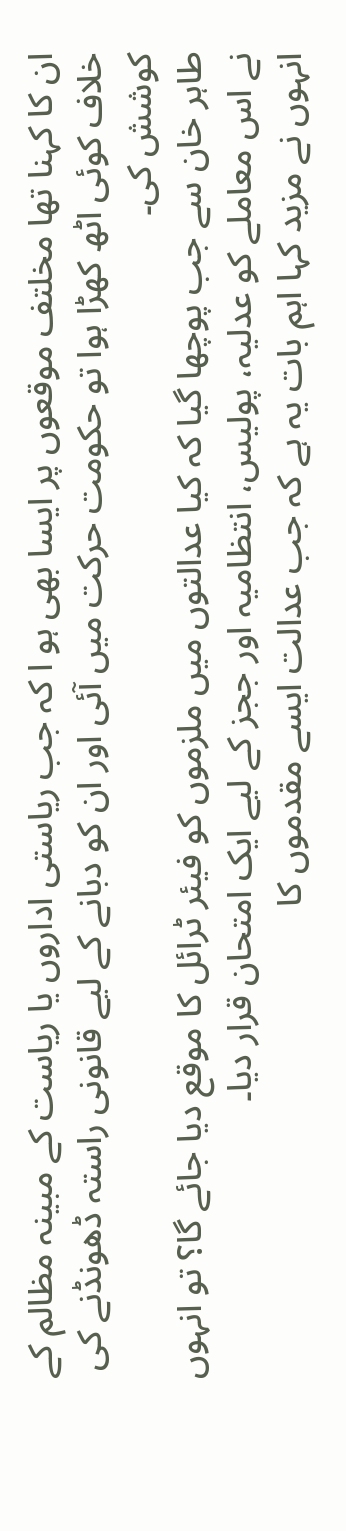ان کا کہنا تھا مخلتف موقعوں پر ایسا بھی ہو ا کہ جب ریاستی اداروں یا ریاست کے مبینہ مظالم کے خلاف کوئی اٹھ کھڑا ہوا تو حکومت حرکت میں آئی اور ان کو دبانے کے لیے قانونی راستہ ڈھونڈنے کی کوشش کی۔
طاہر خان سے جب پوچھا گیا کہ کیا عدالتوں میں ملزموں کو فیئر ٹرائل کا موقع دیا جائے گا؟ تو انہوں نے اس معاملے کو عدلیہ، پولیس، انتظامیہ اور ججز کے لیے ایک امتحان قرار دیا۔
انہوں نے مزید کہا اہم بات یہ ہے کہ جب عدالت ایسے مقدموں کا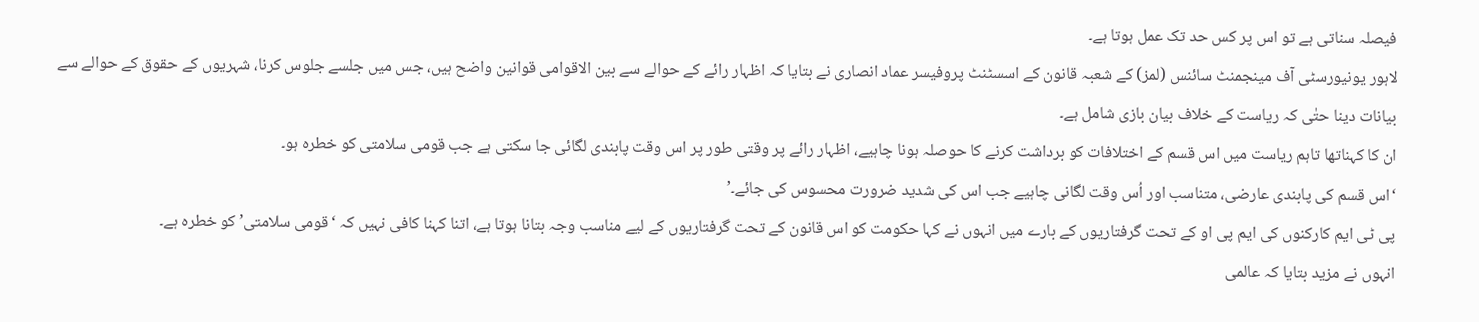فیصلہ سناتی ہے تو اس پر کس حد تک عمل ہوتا ہے۔
لاہور یونیورسٹی آف مینجمنٹ سائنس (لمز) کے شعبہ قانون کے اسسٹنٹ پروفیسر عماد انصاری نے بتایا کہ اظہار رائے کے حوالے سے بین الاقوامی قوانین واضح ہیں، جس میں جلسے جلوس کرنا، شہریوں کے حقوق کے حوالے سے بیانات دینا حتٰی کہ ریاست کے خلاف بیان بازی شامل ہے۔
ان کا کہناتھا تاہم ریاست میں اس قسم کے اختلافات کو برداشت کرنے کا حوصلہ ہونا چاہیے، اظہار رائے پر وقتی طور پر اس وقت پابندی لگائی جا سکتی ہے جب قومی سلامتی کو خطرہ ہو۔
‘اس قسم کی پابندی عارضی، متناسب اور اُس وقت لگانی چاہیے جب اس کی شدید ضرورت محسوس کی جائے۔’
پی ٹی ایم کارکنوں کی ایم پی او کے تحت گرفتاریوں کے بارے میں انہوں نے کہا حکومت کو اس قانون کے تحت گرفتاریوں کے لیے مناسب وجہ بتانا ہوتا ہے، اتنا کہنا کافی نہیں کہ ‘قومی سلامتی’ کو خطرہ ہے۔
انہوں نے مزید بتایا کہ عالمی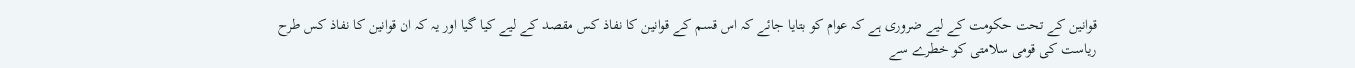قوانین کے تحت حکومت کے لیے ضروری ہے کہ عوام کو بتایا جائے کہ اس قسم کے قوانین کا نفاذ کس مقصد کے لیے کیا گیا اور یہ کہ ان قوانین کا نفاذ کس طرح ریاست کی قومی سلامتی کو خطرے سے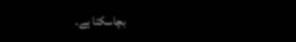بچاسکتا ہے۔